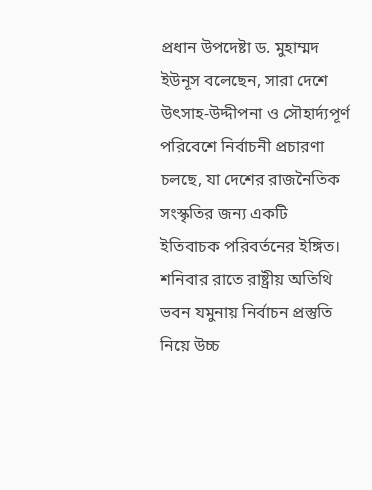প্রধান উপদেষ্টা ড. মুহাম্মদ ইউনূস বলেছেন, সারা দেশে উৎসাহ-উদ্দীপনা ও সৌহার্দ্যপূর্ণ পরিবেশে নির্বাচনী প্রচারণা চলছে, যা দেশের রাজনৈতিক সংস্কৃতির জন্য একটি ইতিবাচক পরিবর্তনের ইঙ্গিত।
শনিবার রাতে রাষ্ট্রীয় অতিথি ভবন যমুনায় নির্বাচন প্রস্তুতি নিয়ে উচ্চ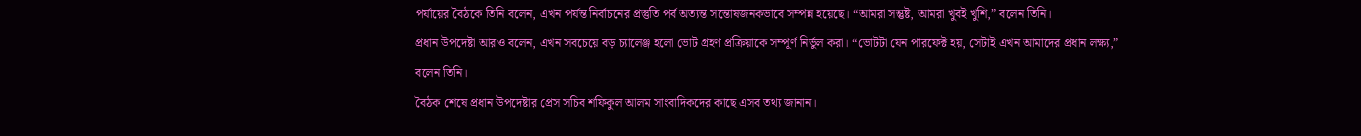পর্যায়ের বৈঠকে তিনি বলেন, এখন পর্যন্ত নির্বাচনের প্রস্তুতি পর্ব অত্যন্ত সন্তোষজনকভাবে সম্পন্ন হয়েছে। “আমরা সন্তুষ্ট, আমরা খুবই খুশি,” বলেন তিনি।
প্রধান উপদেষ্টা আরও বলেন, এখন সবচেয়ে বড় চ্যালেঞ্জ হলো ভোট গ্রহণ প্রক্রিয়াকে সম্পূর্ণ নির্ভুল করা। “ভোটটা যেন পারফেক্ট হয়, সেটাই এখন আমাদের প্রধান লক্ষ্য,” বলেন তিনি।
বৈঠক শেষে প্রধান উপদেষ্টার প্রেস সচিব শফিকুল আলম সাংবাদিকদের কাছে এসব তথ্য জানান।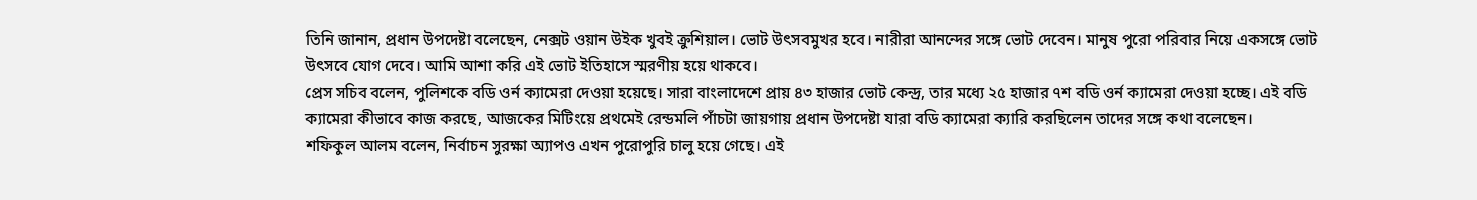তিনি জানান, প্রধান উপদেষ্টা বলেছেন, নেক্সট ওয়ান উইক খুবই ক্রুশিয়াল। ভোট উৎসবমুখর হবে। নারীরা আনন্দের সঙ্গে ভোট দেবেন। মানুষ পুরো পরিবার নিয়ে একসঙ্গে ভোট উৎসবে যোগ দেবে। আমি আশা করি এই ভোট ইতিহাসে স্মরণীয় হয়ে থাকবে।
প্রেস সচিব বলেন, পুলিশকে বডি ওর্ন ক্যামেরা দেওয়া হয়েছে। সারা বাংলাদেশে প্রায় ৪৩ হাজার ভোট কেন্দ্র, তার মধ্যে ২৫ হাজার ৭শ বডি ওর্ন ক্যামেরা দেওয়া হচ্ছে। এই বডি ক্যামেরা কীভাবে কাজ করছে, আজকের মিটিংয়ে প্রথমেই রেন্ডমলি পাঁচটা জায়গায় প্রধান উপদেষ্টা যারা বডি ক্যামেরা ক্যারি করছিলেন তাদের সঙ্গে কথা বলেছেন।
শফিকুল আলম বলেন, নির্বাচন সুরক্ষা অ্যাপও এখন পুরোপুরি চালু হয়ে গেছে। এই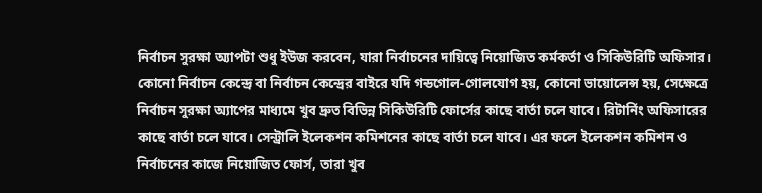নির্বাচন সুরক্ষা অ্যাপটা শুধু ইউজ করবেন, যারা নির্বাচনের দায়িত্বে নিয়োজিত কর্মকর্তা ও সিকিউরিটি অফিসার। কোনো নির্বাচন কেন্দ্রে বা নির্বাচন কেন্দ্রের বাইরে যদি গন্ডগোল-গোলযোগ হয়, কোনো ভায়োলেন্স হয়, সেক্ষেত্রে নির্বাচন সুরক্ষা অ্যাপের মাধ্যমে খুব দ্রুত বিভিন্ন সিকিউরিটি ফোর্সের কাছে বার্তা চলে যাবে। রিটার্নিং অফিসারের কাছে বার্তা চলে যাবে। সেন্ট্রালি ইলেকশন কমিশনের কাছে বার্তা চলে যাবে। এর ফলে ইলেকশন কমিশন ও নির্বাচনের কাজে নিয়োজিত ফোর্স, তারা খুব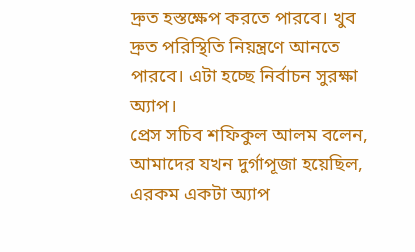দ্রুত হস্তক্ষেপ করতে পারবে। খুব দ্রুত পরিস্থিতি নিয়ন্ত্রণে আনতে পারবে। এটা হচ্ছে নির্বাচন সুরক্ষা অ্যাপ।
প্রেস সচিব শফিকুল আলম বলেন, আমাদের যখন দুর্গাপূজা হয়েছিল, এরকম একটা অ্যাপ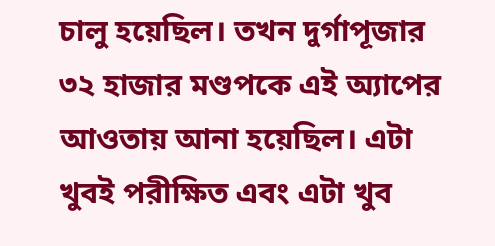চালু হয়েছিল। তখন দুর্গাপূজার ৩২ হাজার মণ্ডপকে এই অ্যাপের আওতায় আনা হয়েছিল। এটা খুবই পরীক্ষিত এবং এটা খুব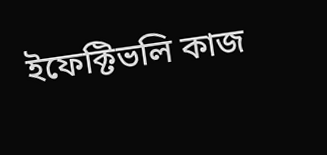ইফেক্টিভলি কাজ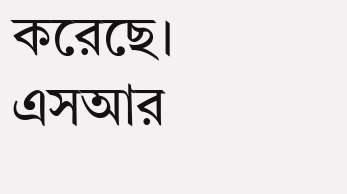করেছে।
এসআর